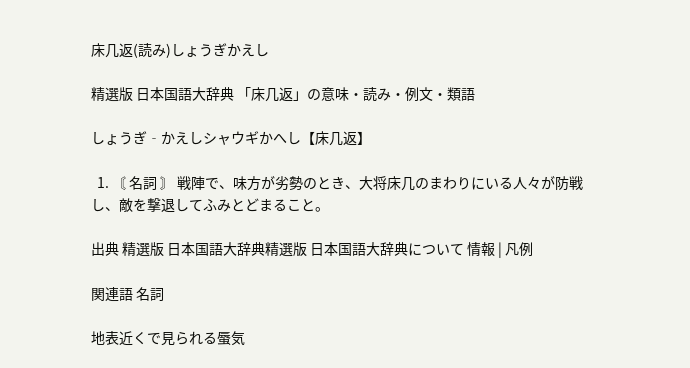床几返(読み)しょうぎかえし

精選版 日本国語大辞典 「床几返」の意味・読み・例文・類語

しょうぎ‐かえしシャウギかへし【床几返】

  1. 〘 名詞 〙 戦陣で、味方が劣勢のとき、大将床几のまわりにいる人々が防戦し、敵を撃退してふみとどまること。

出典 精選版 日本国語大辞典精選版 日本国語大辞典について 情報 | 凡例

関連語 名詞

地表近くで見られる蜃気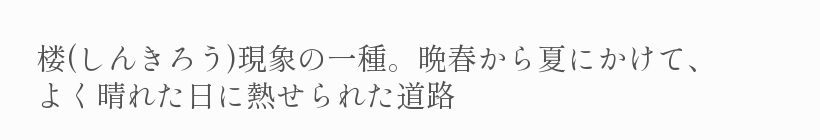楼(しんきろう)現象の一種。晩春から夏にかけて、よく晴れた日に熱せられた道路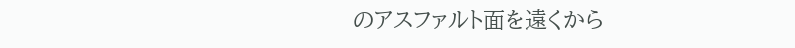のアスファルト面を遠くから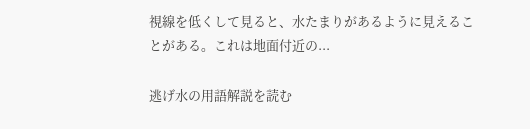視線を低くして見ると、水たまりがあるように見えることがある。これは地面付近の...

逃げ水の用語解説を読む